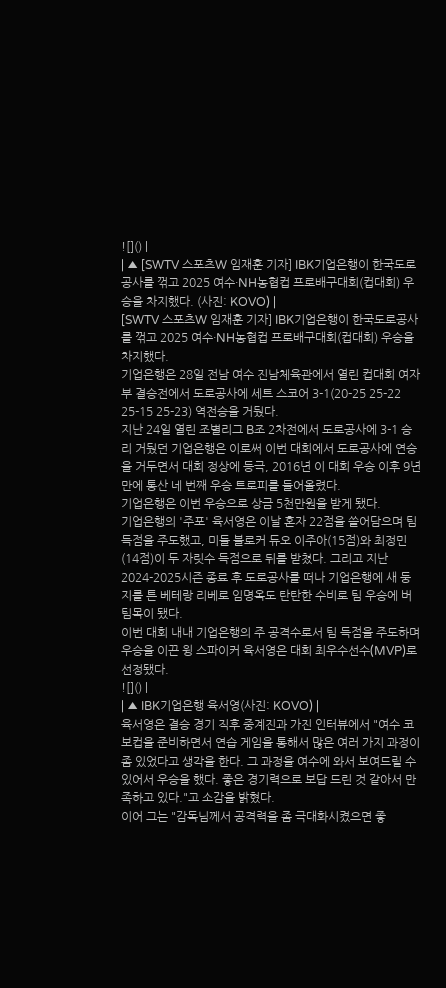![]() |
| ▲ [SWTV 스포츠W 임재훈 기자] IBK기업은행이 한국도로공사를 꺾고 2025 여수·NH농협컵 프로배구대회(컵대회) 우승을 차지했다. (사진: KOVO) |
[SWTV 스포츠W 임재훈 기자] IBK기업은행이 한국도로공사를 꺾고 2025 여수·NH농협컵 프로배구대회(컵대회) 우승을 차지했다.
기업은행은 28일 전남 여수 진남체육관에서 열린 컵대회 여자부 결승전에서 도로공사에 세트 스코어 3-1(20-25 25-22 25-15 25-23) 역전승을 거뒀다.
지난 24일 열린 조별리그 B조 2차전에서 도로공사에 3-1 승리 거뒀던 기업은행은 이로써 이번 대회에서 도로공사에 연승을 거두면서 대회 정상에 등극, 2016년 이 대회 우승 이후 9년 만에 통산 네 번째 우승 트로피를 들어올렸다.
기업은행은 이번 우승으로 상금 5천만원을 받게 됐다.
기업은행의 '주포' 육서영은 이날 혼자 22점을 쓸어담으며 팀 득점을 주도했고, 미들 블로커 듀오 이주아(15점)와 최정민(14점)이 두 자릿수 득점으로 뒤를 받쳤다. 그리고 지난 2024-2025시즌 종료 후 도로공사를 떠나 기업은행에 새 둥지를 튼 베테랑 리베로 임명옥도 탄탄한 수비로 팀 우승에 버팀목이 됐다.
이번 대회 내내 기업은행의 주 공격수로서 팀 득점을 주도하며 우승을 이끈 윙 스파이커 육서영은 대회 최우수선수(MVP)로 선정됐다.
![]() |
| ▲ IBK기업은행 육서영(사진: KOVO) |
육서영은 결승 경기 직후 중계진과 가진 인터뷰에서 "여수 코보컵을 준비하면서 연습 게임을 통해서 많은 여러 가지 과정이 좀 있었다고 생각을 한다. 그 과정을 여수에 와서 보여드릴 수 있어서 우승을 했다. 좋은 경기력으로 보답 드린 것 같아서 만족하고 있다."고 소감을 밝혔다.
이어 그는 "감독님께서 공격력을 좀 극대화시켰으면 좋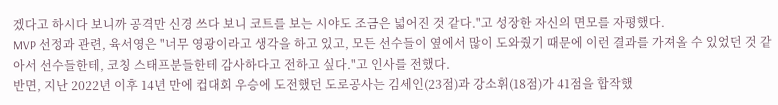겠다고 하시다 보니까 공격만 신경 쓰다 보니 코트를 보는 시야도 조금은 넓어진 것 같다."고 성장한 자신의 면모를 자평했다.
MVP 선정과 관련, 육서영은 "너무 영광이라고 생각을 하고 있고, 모든 선수들이 옆에서 많이 도와줬기 때문에 이런 결과를 가져올 수 있었던 것 같아서 선수들한테, 코칭 스태프분들한테 감사하다고 전하고 싶다."고 인사를 전했다.
반면, 지난 2022년 이후 14년 만에 컵대회 우승에 도전했던 도로공사는 김세인(23점)과 강소휘(18점)가 41점을 합작했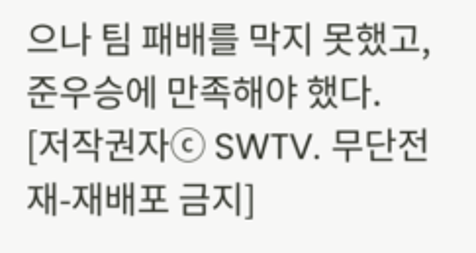으나 팀 패배를 막지 못했고, 준우승에 만족해야 했다.
[저작권자ⓒ SWTV. 무단전재-재배포 금지]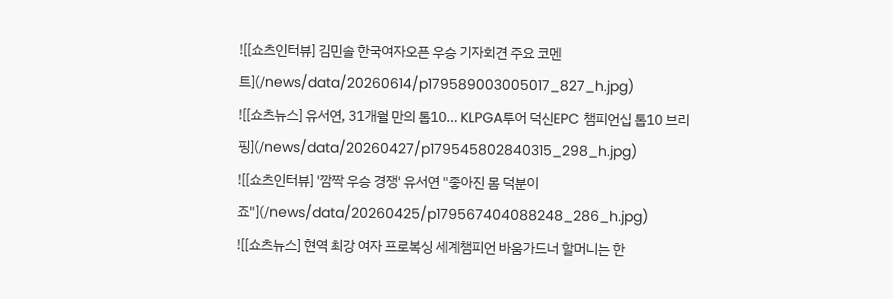![[쇼츠인터뷰] 김민솔 한국여자오픈 우승 기자회견 주요 코멘트](/news/data/20260614/p179589003005017_827_h.jpg)
![[쇼츠뉴스] 유서연, 31개월 만의 톱10… KLPGA투어 덕신EPC 챔피언십 톱10 브리핑](/news/data/20260427/p179545802840315_298_h.jpg)
![[쇼츠인터뷰] '깜짝 우승 경쟁' 유서연 "좋아진 몸 덕분이죠"](/news/data/20260425/p179567404088248_286_h.jpg)
![[쇼츠뉴스] 현역 최강 여자 프로복싱 세계챔피언 바움가드너 할머니는 한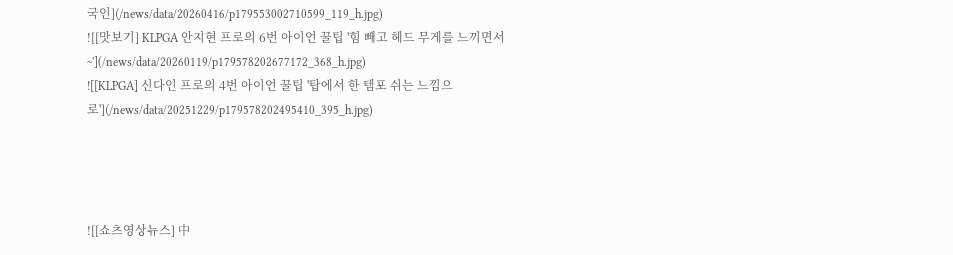국인](/news/data/20260416/p179553002710599_119_h.jpg)
![[맛보기] KLPGA 안지현 프로의 6번 아이언 꿀팁 '힘 빼고 헤드 무게를 느끼면서~'](/news/data/20260119/p179578202677172_368_h.jpg)
![[KLPGA] 신다인 프로의 4번 아이언 꿀팁 '탑에서 한 템포 쉬는 느낌으로'](/news/data/20251229/p179578202495410_395_h.jpg)




![[쇼츠영상뉴스] 中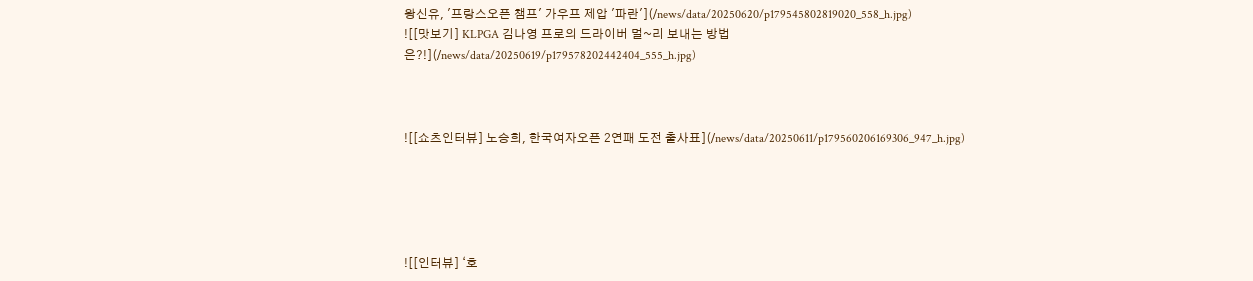왕신유, '프랑스오픈 챔프' 가우프 제압 '파란'](/news/data/20250620/p179545802819020_558_h.jpg)
![[맛보기] KLPGA 김나영 프로의 드라이버 멀~리 보내는 방법은?!](/news/data/20250619/p179578202442404_555_h.jpg)



![[쇼츠인터뷰] 노승희, 한국여자오픈 2연패 도전 출사표](/news/data/20250611/p179560206169306_947_h.jpg)





![[인터뷰] ‘호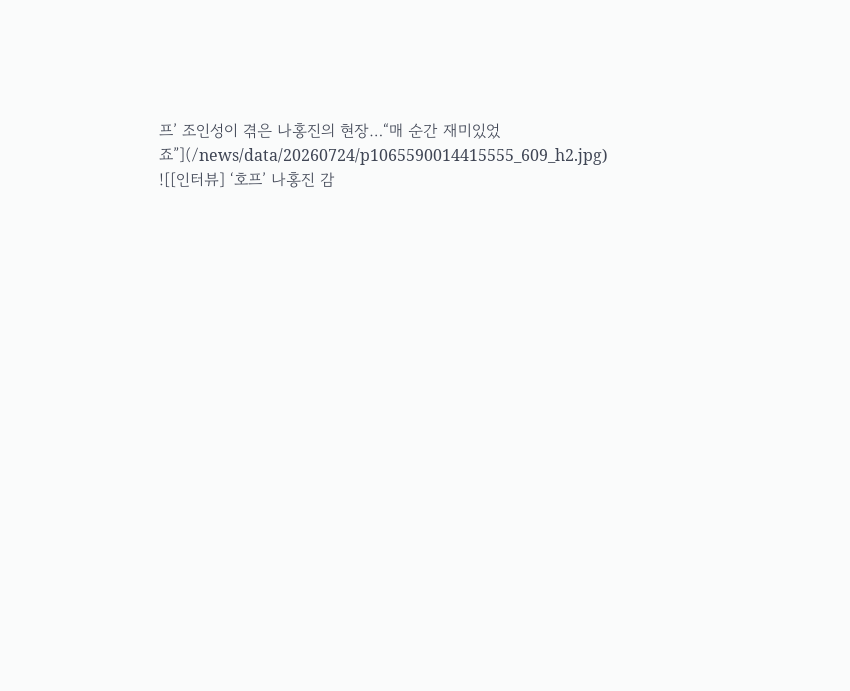프’ 조인성이 겪은 나홍진의 현장…“매 순간 재미있었죠”](/news/data/20260724/p1065590014415555_609_h2.jpg)
![[인터뷰] ‘호프’ 나홍진 감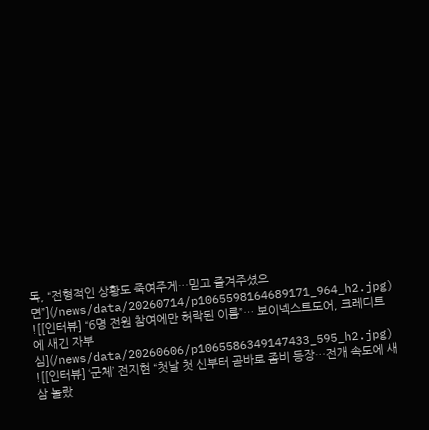독, “전형적인 상황도 죽여주게…믿고 즐겨주셨으면”](/news/data/20260714/p1065598164689171_964_h2.jpg)
![[인터뷰] “6명 전원 참여에만 허락된 이름”… 보이넥스트도어, 크레디트에 새긴 자부심](/news/data/20260606/p1065586349147433_595_h2.jpg)
![[인터뷰] ‘군체’ 전지현 “첫날 첫 신부터 곧바로 좀비 등장…전개 속도에 새삼 놀랐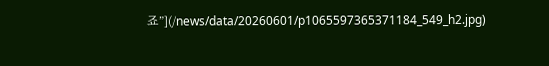죠”](/news/data/20260601/p1065597365371184_549_h2.jpg)